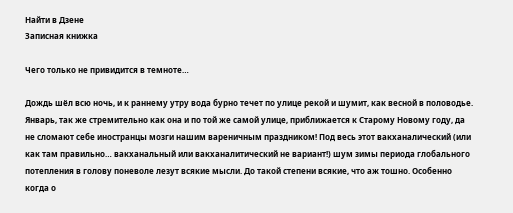Найти в Дзене
Записная книжка

Чего только не привидится в темноте…

Дождь шёл всю ночь, и к раннему утру вода бурно течет по улице рекой и шумит, как весной в половодье. Январь, так же стремительно как она и по той же самой улице, приближается к Старому Новому году, да не сломают себе иностранцы мозги нашим вареничным праздником! Под весь этот вакханалический (или как там правильно… вакханальный или вакханалитический не вариант!) шум зимы периода глобального потепления в голову поневоле лезут всякие мысли. До такой степени всякие, что аж тошно. Особенно когда о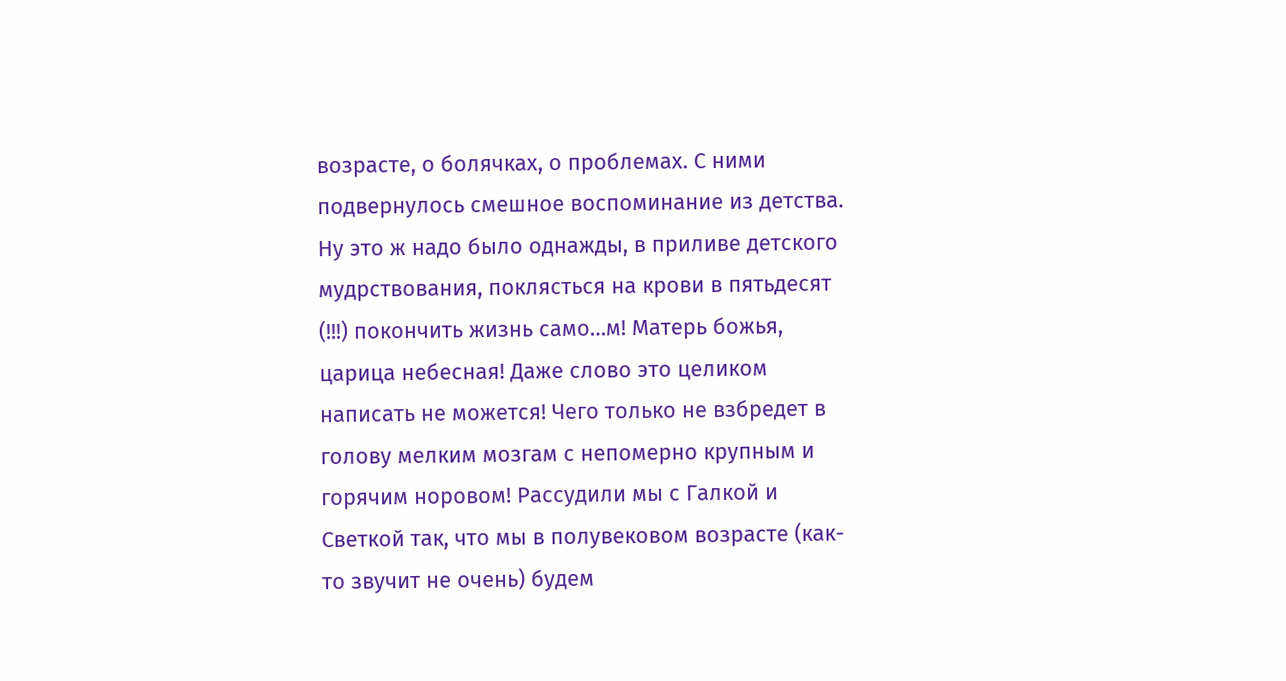возрасте, о болячках, о проблемах. С ними подвернулось смешное воспоминание из детства. Ну это ж надо было однажды, в приливе детского мудрствования, поклясться на крови в пятьдесят (!!!) покончить жизнь само…м! Матерь божья, царица небесная! Даже слово это целиком написать не можется! Чего только не взбредет в голову мелким мозгам с непомерно крупным и горячим норовом! Рассудили мы с Галкой и Светкой так, что мы в полувековом возрасте (как-то звучит не очень) будем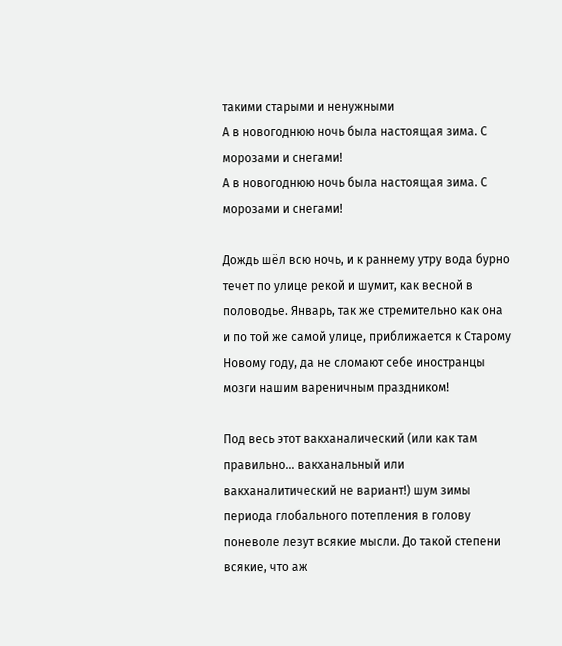такими старыми и ненужными
А в новогоднюю ночь была настоящая зима. С морозами и снегами!
А в новогоднюю ночь была настоящая зима. С морозами и снегами!

Дождь шёл всю ночь, и к раннему утру вода бурно течет по улице рекой и шумит, как весной в половодье. Январь, так же стремительно как она и по той же самой улице, приближается к Старому Новому году, да не сломают себе иностранцы мозги нашим вареничным праздником!

Под весь этот вакханалический (или как там правильно… вакханальный или вакханалитический не вариант!) шум зимы периода глобального потепления в голову поневоле лезут всякие мысли. До такой степени всякие, что аж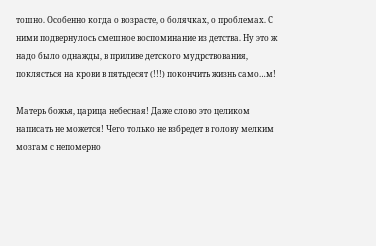тошно. Особенно когда о возрасте, о болячках, о проблемах. С ними подвернулось смешное воспоминание из детства. Ну это ж надо было однажды, в приливе детского мудрствования, поклясться на крови в пятьдесят (!!!) покончить жизнь само…м!

Матерь божья, царица небесная! Даже слово это целиком написать не можется! Чего только не взбредет в голову мелким мозгам с непомерно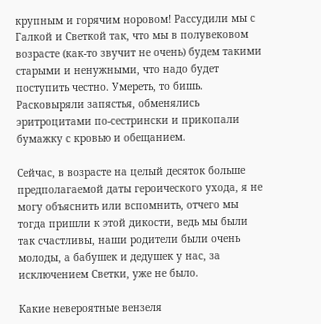крупным и горячим норовом! Рассудили мы с Галкой и Светкой так, что мы в полувековом возрасте (как-то звучит не очень) будем такими старыми и ненужными, что надо будет поступить честно. Умереть, то бишь. Расковыряли запястья, обменялись эритроцитами по-сестрински и прикопали бумажку с кровью и обещанием.

Сейчас, в возрасте на целый десяток больше предполагаемой даты героического ухода, я не могу объяснить или вспомнить, отчего мы тогда пришли к этой дикости, ведь мы были так счастливы, наши родители были очень молоды, а бабушек и дедушек у нас, за исключением Светки, уже не было.

Какие невероятные вензеля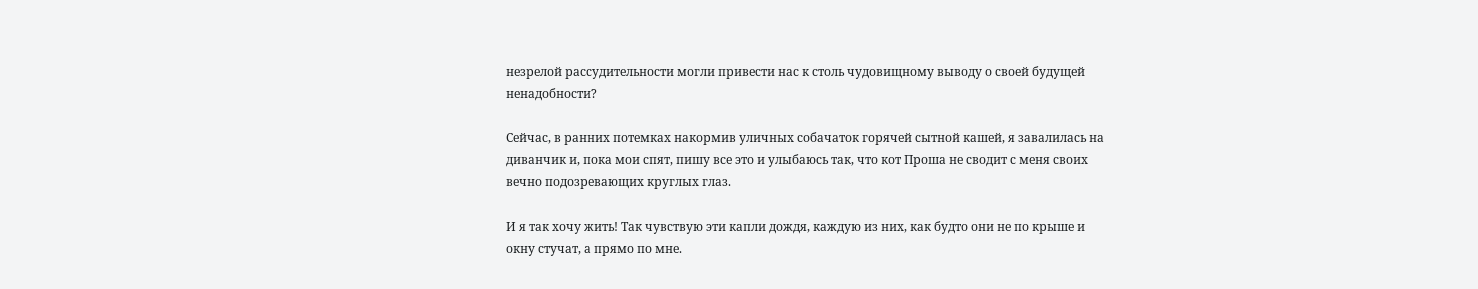незрелой рассудительности могли привести нас к столь чудовищному выводу о своей будущей ненадобности?

Сейчас, в ранних потемках накормив уличных собачаток горячей сытной кашей, я завалилась на диванчик и, пока мои спят, пишу все это и улыбаюсь так, что кот Проша не сводит с меня своих вечно подозревающих круглых глаз.

И я так хочу жить! Так чувствую эти капли дождя, каждую из них, как будто они не по крыше и окну стучат, а прямо по мне.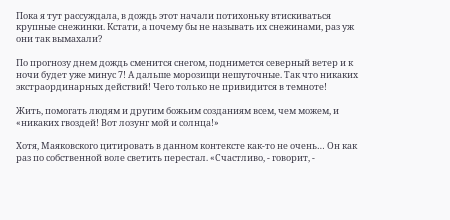Пока я тут рассуждала, в дождь этот начали потихоньку втискиваться крупные снежинки. Кстати, а почему бы не называть их снежинами, раз уж они так вымахали?

По прогнозу днем дождь сменится снегом, поднимется северный ветер и к ночи будет уже минус 7! А дальше морозищи нешуточные. Так что никаких экстраординарных действий! Чего только не привидится в темноте!

Жить, помогать людям и другим божьим созданиям всем, чем можем, и «никаких гвоздей! Вот лозунг мой и солнца!»

Хотя, Маяковского цитировать в данном контексте как-то не очень… Он как раз по собственной воле светить перестал. «Счастливо, - говорит, -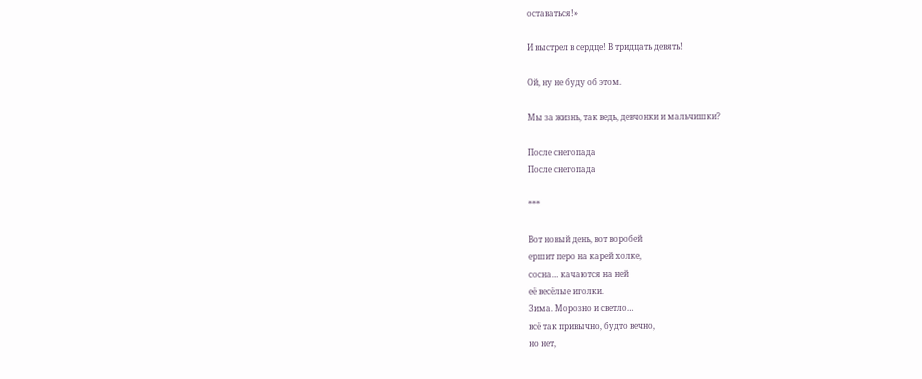оставаться!»

И выстрел в сердце! В тридцать девять!

Ой, ну не буду об этом.

Мы за жизнь, так ведь, девчонки и мальчишки?

После снегопада
После снегопада

***

Вот новый день, вот воробей
ершит перо на карей холке,
сосна… качаются на ней
её весёлые иголки.
Зима. Морозно и светло…
всё так привычно, будто вечно,
но нет,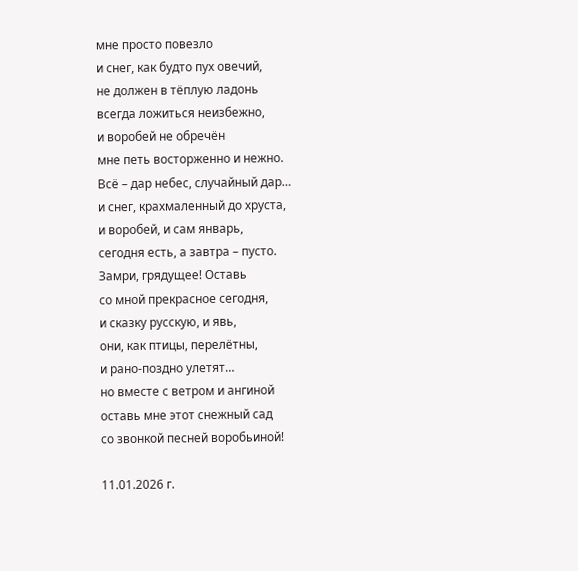мне просто повезло
и снег, как будто пух овечий,
не должен в тёплую ладонь
всегда ложиться неизбежно,
и воробей не обречён
мне петь восторженно и нежно.
Всё – дар небес, случайный дар…
и снег, крахмаленный до хруста,
и воробей, и сам январь,
сегодня есть, а завтра – пусто.
Замри, грядущее! Оставь
со мной прекрасное сегодня,
и сказку русскую, и явь,
они, как птицы, перелётны,
и рано-поздно улетят…
но вместе с ветром и ангиной
оставь мне этот снежный сад
со звонкой песней воробьиной!

11.01.2026 г.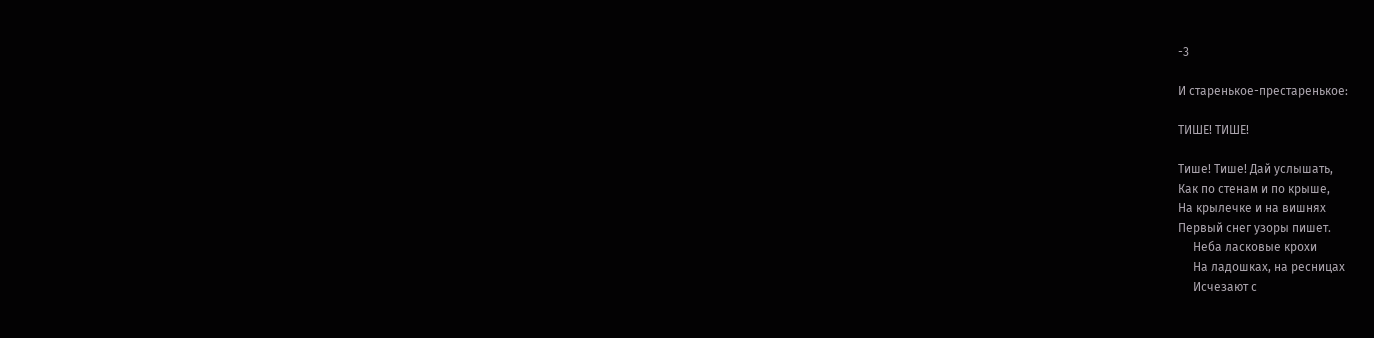-3

И старенькое-престаренькое:

ТИШЕ! ТИШЕ!

Тише! Тише! Дай услышать,
Как по стенам и по крыше,
На крылечке и на вишнях
Первый снег узоры пишет.
     Неба ласковые крохи
     На ладошках, на ресницах
     Исчезают с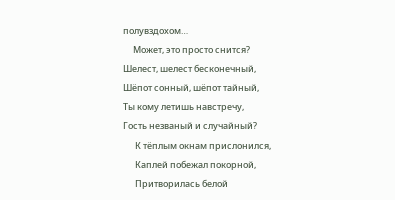полувздохом…
     Может, это просто снится?
Шелест, шелест бесконечный,
Шёпот сонный, шёпот тайный,
Ты кому летишь навстречу,
Гость незваный и случайный?
      К тёплым окнам прислонился,
      Каплей побежал покорной,
      Притворилась белой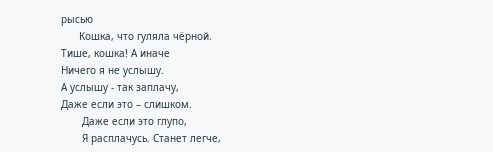рысью
      Кошка, что гуляла чёрной.
Тише, кошка! А иначе
Ничего я не услышу.
А услышу - так заплачу,
Даже если это – слишком.
       Даже если это глупо,
       Я расплачусь. Станет легче,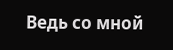Ведь со мной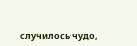случилось чудо,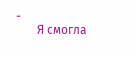-
       Я смогла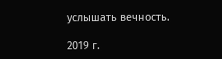услышать вечность.

2019 г.